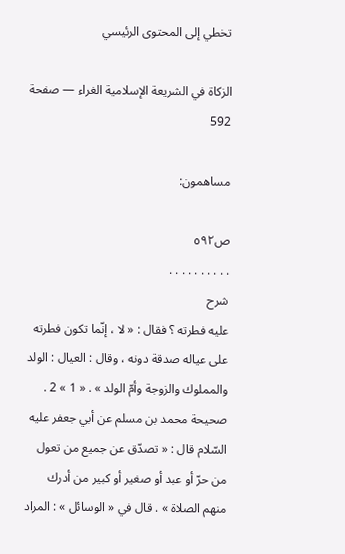تخطي إلى المحتوى الرئيسي

الزكاة في الشريعة الإسلامية الغراء — صفحة 592

مساهمون:

ص٥٩٢
. . . . . . . . . .
شرح
عليه فطرته ؟ فقال : « لا ، إنّما تكون فطرته على عياله صدقة دونه ، وقال : العيال : الولد والمملوك والزوجة وأمّ الولد » . « 1 » 2 . صحيحة محمد بن مسلم عن أبي جعفر عليه السّلام قال : « تصدّق عن جميع من تعول من حرّ أو عبد أو صغير أو كبير من أدرك منهم الصلاة » . قال في « الوسائل » : المراد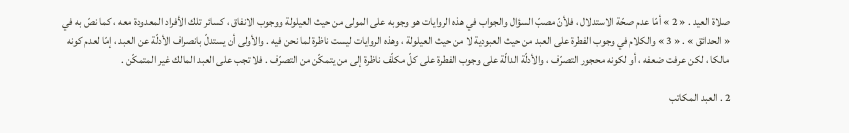صلاة العيد . « 2 » أمّا عدم صحّة الاستدلال ، فلأنّ مصبّ السؤال والجواب في هذه الروايات هو وجوبه على المولى من حيث العيلولة ووجوب الانفاق ، كسائر تلك الأفراد المعدودة معه ، كما نصّ به في « الحدائق » . « 3 » والكلام في وجوب الفطرة على العبد من حيث العبودية لا من حيث العيلولة ، وهذه الروايات ليست ناظرة لما نحن فيه . والأولى أن يستدلّ بانصراف الأدلّة عن العبد ، إمّا لعدم كونه مالكا ، لكن عرفت ضعفه ، أو لكونه محجور التصرّف ، والأدلّة الدالّة على وجوب الفطرة على كلّ مكلّف ناظرة إلى من يتمكّن من التصرّف . فلا تجب على العبد المالك غير المتمكّن .

2 . العبد المكاتب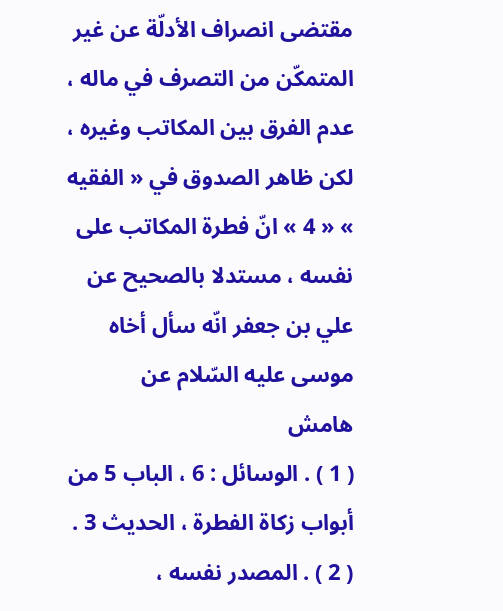مقتضى انصراف الأدلّة عن غير المتمكّن من التصرف في ماله ، عدم الفرق بين المكاتب وغيره ، لكن ظاهر الصدوق في « الفقيه » « 4 » انّ فطرة المكاتب على نفسه ، مستدلا بالصحيح عن علي بن جعفر انّه سأل أخاه موسى عليه السّلام عن
هامش
( 1 ) . الوسائل : 6 ، الباب 5 من أبواب زكاة الفطرة ، الحديث 3 . ( 2 ) . المصدر نفسه ،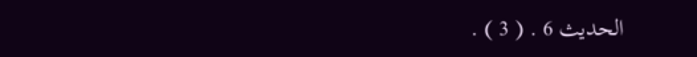الحديث 6 . ( 3 ) .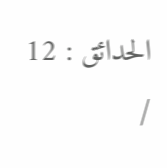الحدائق : 12 /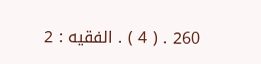260 . ( 4 ) . الفقيه : 2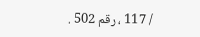/ 117 ، رقم 502 .